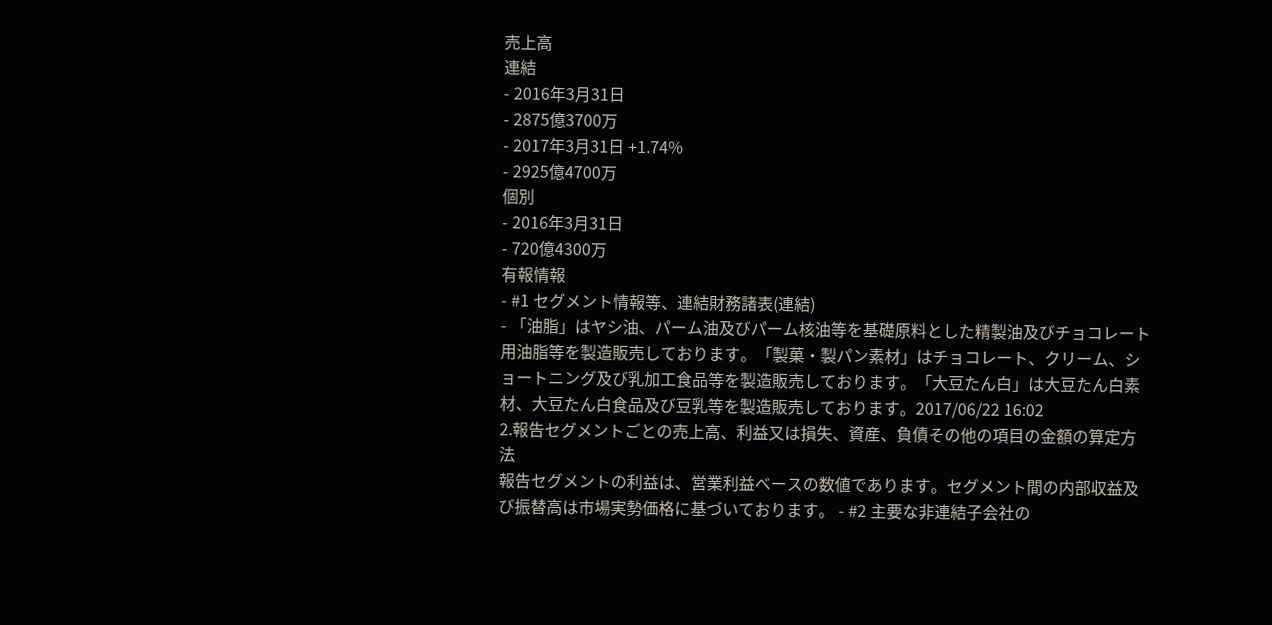売上高
連結
- 2016年3月31日
- 2875億3700万
- 2017年3月31日 +1.74%
- 2925億4700万
個別
- 2016年3月31日
- 720億4300万
有報情報
- #1 セグメント情報等、連結財務諸表(連結)
- 「油脂」はヤシ油、パーム油及びパーム核油等を基礎原料とした精製油及びチョコレート用油脂等を製造販売しております。「製菓・製パン素材」はチョコレート、クリーム、ショートニング及び乳加工食品等を製造販売しております。「大豆たん白」は大豆たん白素材、大豆たん白食品及び豆乳等を製造販売しております。2017/06/22 16:02
2.報告セグメントごとの売上高、利益又は損失、資産、負債その他の項目の金額の算定方法
報告セグメントの利益は、営業利益ベースの数値であります。セグメント間の内部収益及び振替高は市場実勢価格に基づいております。 - #2 主要な非連結子会社の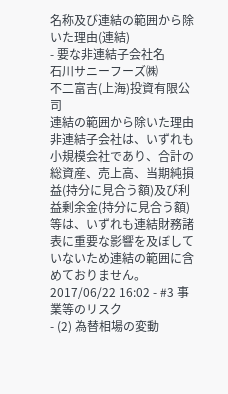名称及び連結の範囲から除いた理由(連結)
- 要な非連結子会社名
石川サニーフーズ㈱
不二富吉(上海)投資有限公司
連結の範囲から除いた理由
非連結子会社は、いずれも小規模会社であり、合計の総資産、売上高、当期純損益(持分に見合う額)及び利益剰余金(持分に見合う額)等は、いずれも連結財務諸表に重要な影響を及ぼしていないため連結の範囲に含めておりません。2017/06/22 16:02 - #3 事業等のリスク
- (2) 為替相場の変動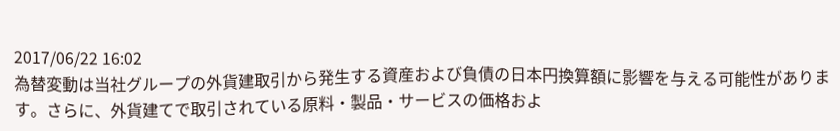2017/06/22 16:02
為替変動は当社グループの外貨建取引から発生する資産および負債の日本円換算額に影響を与える可能性があります。さらに、外貨建てで取引されている原料・製品・サービスの価格およ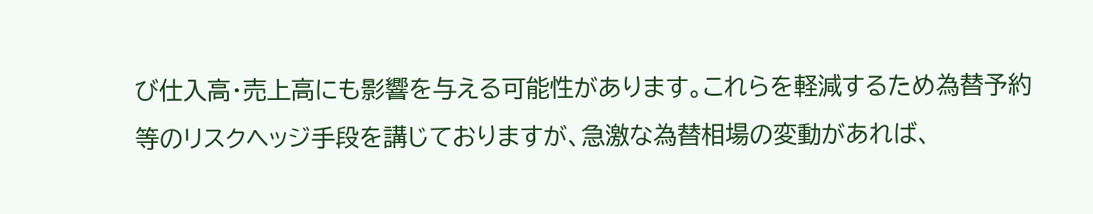び仕入高・売上高にも影響を与える可能性があります。これらを軽減するため為替予約等のリスクヘッジ手段を講じておりますが、急激な為替相場の変動があれば、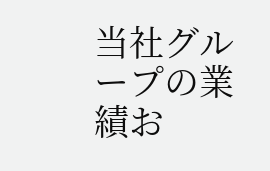当社グループの業績お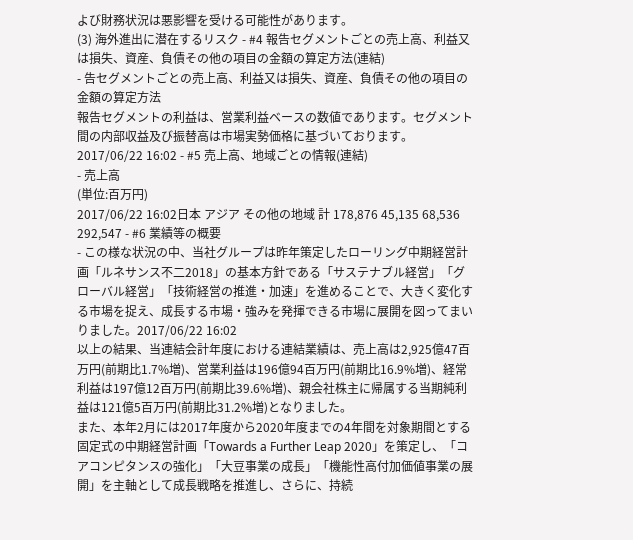よび財務状況は悪影響を受ける可能性があります。
(3) 海外進出に潜在するリスク - #4 報告セグメントごとの売上高、利益又は損失、資産、負債その他の項目の金額の算定方法(連結)
- 告セグメントごとの売上高、利益又は損失、資産、負債その他の項目の金額の算定方法
報告セグメントの利益は、営業利益ベースの数値であります。セグメント間の内部収益及び振替高は市場実勢価格に基づいております。2017/06/22 16:02 - #5 売上高、地域ごとの情報(連結)
- 売上高
(単位:百万円)
2017/06/22 16:02日本 アジア その他の地域 計 178,876 45,135 68,536 292,547 - #6 業績等の概要
- この様な状況の中、当社グループは昨年策定したローリング中期経営計画「ルネサンス不二2018」の基本方針である「サステナブル経営」「グローバル経営」「技術経営の推進・加速」を進めることで、大きく変化する市場を捉え、成長する市場・強みを発揮できる市場に展開を図ってまいりました。2017/06/22 16:02
以上の結果、当連結会計年度における連結業績は、売上高は2,925億47百万円(前期比1.7%増)、営業利益は196億94百万円(前期比16.9%増)、経常利益は197億12百万円(前期比39.6%増)、親会社株主に帰属する当期純利益は121億5百万円(前期比31.2%増)となりました。
また、本年2月には2017年度から2020年度までの4年間を対象期間とする固定式の中期経営計画「Towards a Further Leap 2020」を策定し、「コアコンピタンスの強化」「大豆事業の成長」「機能性高付加価値事業の展開」を主軸として成長戦略を推進し、さらに、持続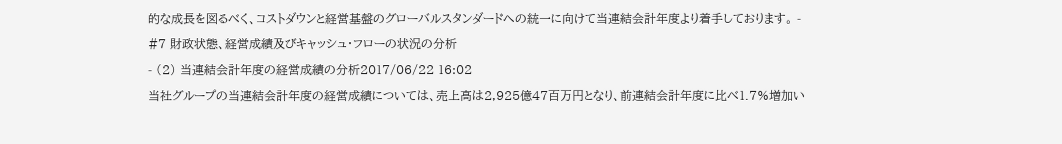的な成長を図るべく、コストダウンと経営基盤のグローバルスタンダードへの統一に向けて当連結会計年度より着手しております。 - #7 財政状態、経営成績及びキャッシュ・フローの状況の分析
- (2) 当連結会計年度の経営成績の分析2017/06/22 16:02
当社グループの当連結会計年度の経営成績については、売上高は2,925億47百万円となり、前連結会計年度に比べ1.7%増加い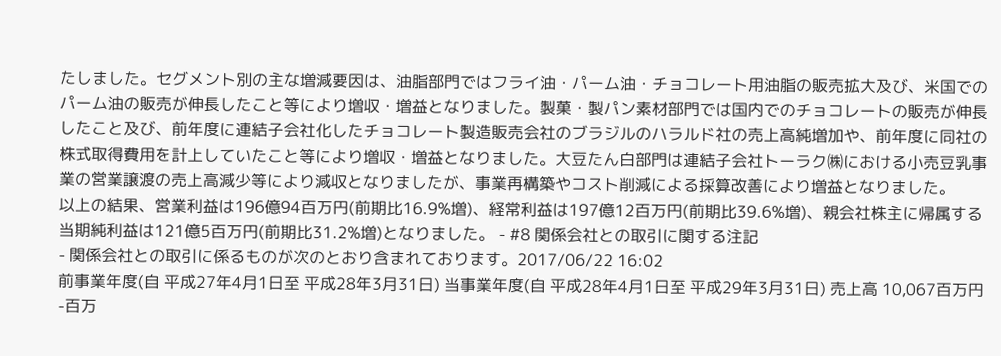たしました。セグメント別の主な増減要因は、油脂部門ではフライ油・パーム油・チョコレート用油脂の販売拡大及び、米国でのパーム油の販売が伸長したこと等により増収・増益となりました。製菓・製パン素材部門では国内でのチョコレートの販売が伸長したこと及び、前年度に連結子会社化したチョコレート製造販売会社のブラジルのハラルド社の売上高純増加や、前年度に同社の株式取得費用を計上していたこと等により増収・増益となりました。大豆たん白部門は連結子会社トーラク㈱における小売豆乳事業の営業譲渡の売上高減少等により減収となりましたが、事業再構築やコスト削減による採算改善により増益となりました。
以上の結果、営業利益は196億94百万円(前期比16.9%増)、経常利益は197億12百万円(前期比39.6%増)、親会社株主に帰属する当期純利益は121億5百万円(前期比31.2%増)となりました。 - #8 関係会社との取引に関する注記
- 関係会社との取引に係るものが次のとおり含まれております。2017/06/22 16:02
前事業年度(自 平成27年4月1日至 平成28年3月31日) 当事業年度(自 平成28年4月1日至 平成29年3月31日) 売上高 10,067百万円 -百万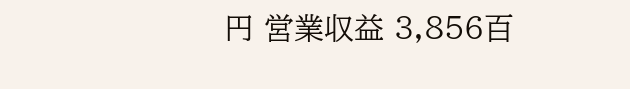円 営業収益 3,856百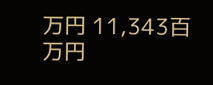万円 11,343百万円